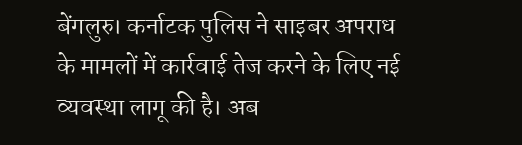बेंगलुरु। कर्नाटक पुलिस ने साइबर अपराध के मामलों में कार्रवाई तेज करने के लिए नई व्यवस्था लागू की है। अब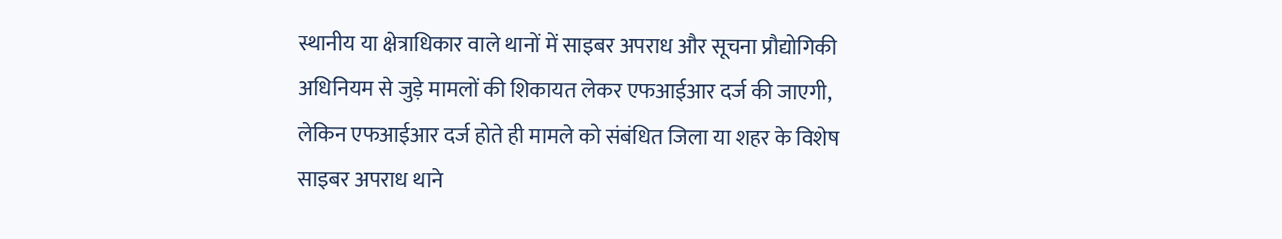स्थानीय या क्षेत्राधिकार वाले थानों में साइबर अपराध और सूचना प्रौद्योगिकी अधिनियम से जुड़े मामलों की शिकायत लेकर एफआईआर दर्ज की जाएगी, लेकिन एफआईआर दर्ज होते ही मामले को संबंधित जिला या शहर के विशेष साइबर अपराध थाने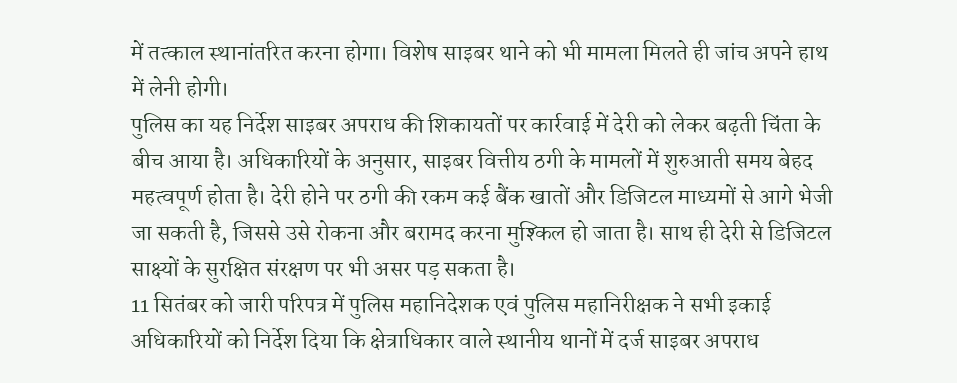में तत्काल स्थानांतरित करना होगा। विशेष साइबर थाने को भी मामला मिलते ही जांच अपने हाथ में लेनी होगी।
पुलिस का यह निर्देश साइबर अपराध की शिकायतों पर कार्रवाई में देरी को लेकर बढ़ती चिंता के बीच आया है। अधिकारियों के अनुसार, साइबर वित्तीय ठगी के मामलों में शुरुआती समय बेहद महत्वपूर्ण होता है। देरी होने पर ठगी की रकम कई बैंक खातों और डिजिटल माध्यमों से आगे भेजी जा सकती है, जिससे उसे रोकना और बरामद करना मुश्किल हो जाता है। साथ ही देरी से डिजिटल साक्ष्यों के सुरक्षित संरक्षण पर भी असर पड़ सकता है।
11 सितंबर को जारी परिपत्र में पुलिस महानिदेशक एवं पुलिस महानिरीक्षक ने सभी इकाई अधिकारियों को निर्देश दिया कि क्षेत्राधिकार वाले स्थानीय थानों में दर्ज साइबर अपराध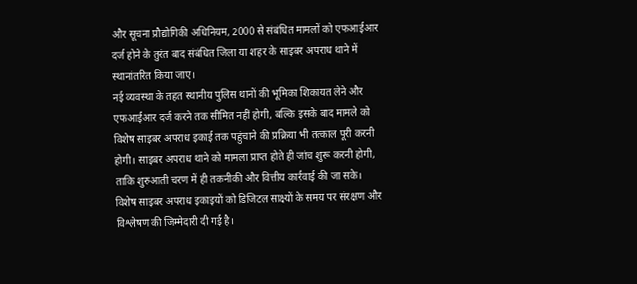और सूचना प्रौद्योगिकी अधिनियम, 2000 से संबंधित मामलों को एफआईआर दर्ज होने के तुरंत बाद संबंधित जिला या शहर के साइबर अपराध थाने में स्थानांतरित किया जाए।
नई व्यवस्था के तहत स्थानीय पुलिस थानों की भूमिका शिकायत लेने और एफआईआर दर्ज करने तक सीमित नहीं होगी, बल्कि इसके बाद मामले को विशेष साइबर अपराध इकाई तक पहुंचाने की प्रक्रिया भी तत्काल पूरी करनी होगी। साइबर अपराध थाने को मामला प्राप्त होते ही जांच शुरू करनी होगी, ताकि शुरुआती चरण में ही तकनीकी और वित्तीय कार्रवाई की जा सके।
विशेष साइबर अपराध इकाइयों को डिजिटल साक्ष्यों के समय पर संरक्षण और विश्लेषण की जिम्मेदारी दी गई है।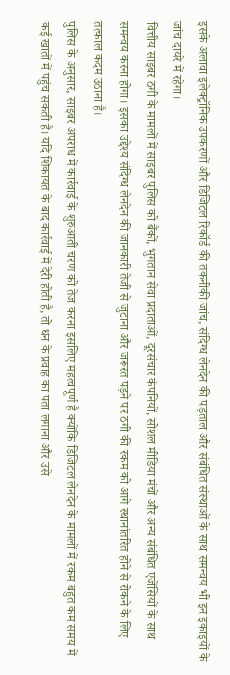इसके अलावा इलेक्ट्रॉनिक उपकरणों और डिजिटल रिकॉर्ड की तकनीकी जांच, संदिग्ध लेनदेन की पड़ताल और संबंधित संस्थाओं के साथ समन्वय भी इन इकाइयों के जांच दायरे में रहेगा।
वित्तीय साइबर ठगी के मामलों में साइबर पुलिस को बैंकों, भुगतान सेवा प्रदाताओं, दूरसंचार कंपनियों, सोशल मीडिया मंचों और अन्य संबंधित एजेंसियों के साथ समन्वय करना होगा। इसका उद्देश्य संदिग्ध लेनदेन की जानकारी तेजी से जुटाना और जरूरत पड़ने पर ठगी की रकम को आगे स्थानांतरित होने से रोकने के लिए तत्काल कदम उठाना है।
पुलिस के अनुसार, साइबर अपराध में कार्रवाई के शुरुआती चरण को तेज करना इसलिए महत्वपूर्ण है क्योंकि डिजिटल लेनदेन के मामलों में रकम बहुत कम समय में कई खातों में पहुंच सकती है। यदि शिकायत के बाद कार्रवाई में देरी होती है, तो धन के प्रवाह का पता लगाना और उसे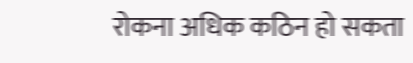रोकना अधिक कठिन हो सकता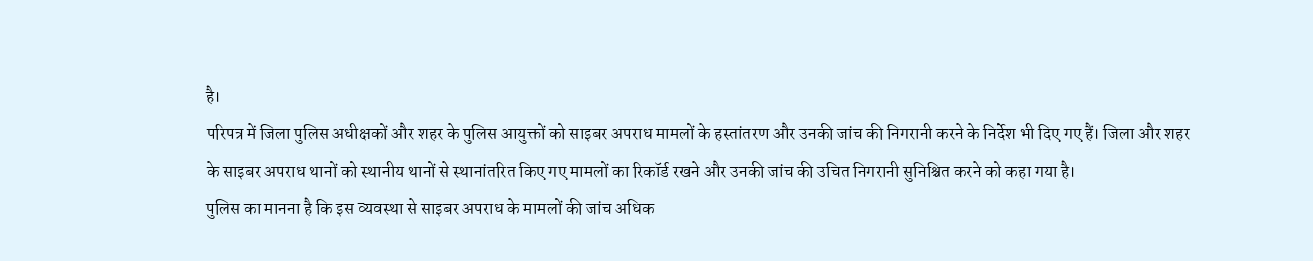है।
परिपत्र में जिला पुलिस अधीक्षकों और शहर के पुलिस आयुक्तों को साइबर अपराध मामलों के हस्तांतरण और उनकी जांच की निगरानी करने के निर्देश भी दिए गए हैं। जिला और शहर के साइबर अपराध थानों को स्थानीय थानों से स्थानांतरित किए गए मामलों का रिकॉर्ड रखने और उनकी जांच की उचित निगरानी सुनिश्चित करने को कहा गया है।
पुलिस का मानना है कि इस व्यवस्था से साइबर अपराध के मामलों की जांच अधिक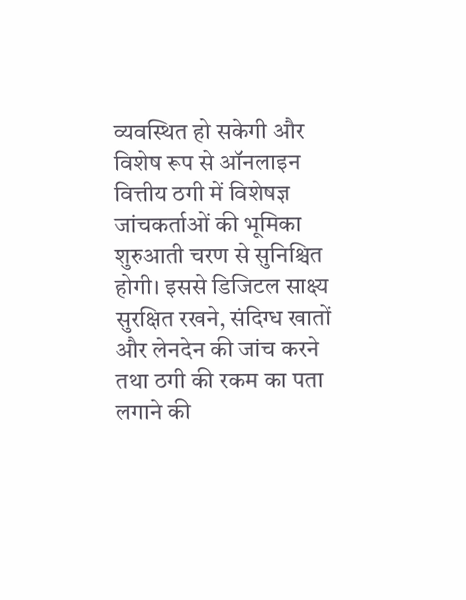व्यवस्थित हो सकेगी और विशेष रूप से ऑनलाइन वित्तीय ठगी में विशेषज्ञ जांचकर्ताओं की भूमिका शुरुआती चरण से सुनिश्चित होगी। इससे डिजिटल साक्ष्य सुरक्षित रखने, संदिग्ध खातों और लेनदेन की जांच करने तथा ठगी की रकम का पता लगाने की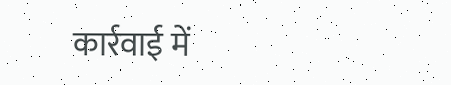कार्रवाई में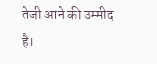तेजी आने की उम्मीद है।